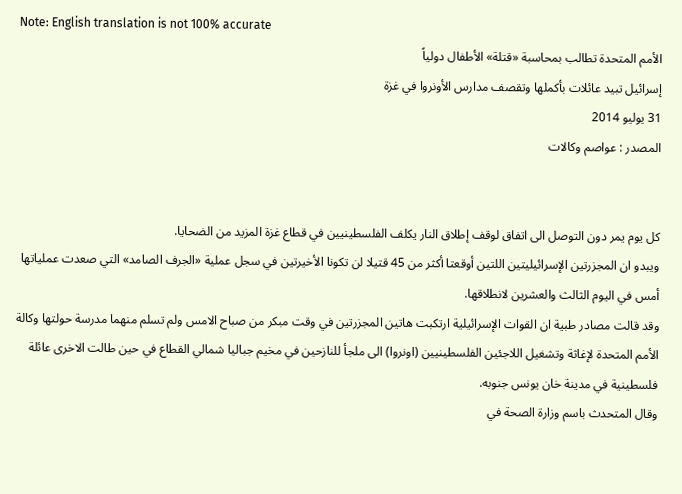Note: English translation is not 100% accurate
الأمم المتحدة تطالب بمحاسبة «قتلة» الأطفال دولياً
إسرائيل تبيد عائلات بأكملها وتقصف مدارس الأونروا في غزة
31 يوليو 2014
المصدر : عواصم وكالات


كل يوم يمر دون التوصل الى اتفاق لوقف إطلاق النار يكلف الفلسطينيين في قطاع غزة المزيد من الضحايا.
ويبدو ان المجزرتين الإسرائيليتين اللتين أوقعتا أكثر من 45 قتيلا لن تكونا الأخيرتين في سجل عملية «الجرف الصامد» التي صعدت عملياتها أمس في اليوم الثالث والعشرين لانطلاقها.
وقد قالت مصادر طبية ان القوات الإسرائيلية ارتكبت هاتين المجزرتين في وقت مبكر من صباح الامس ولم تسلم منهما مدرسة حولتها وكالة الأمم المتحدة لإغاثة وتشغيل اللاجئين الفلسطينيين (اونروا) الى ملجأ للنازحين في مخيم جباليا شمالي القطاع في حين طالت الاخرى عائلة فلسطينية في مدينة خان يونس جنوبه.
وقال المتحدث باسم وزارة الصحة في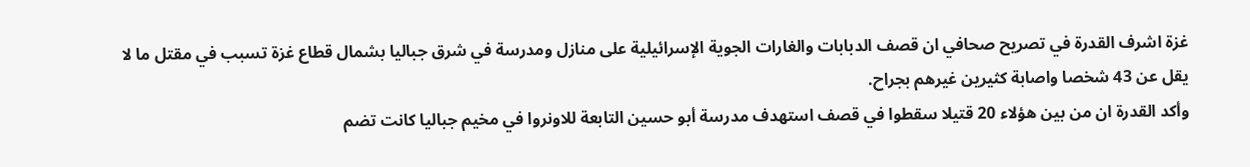غزة اشرف القدرة في تصريح صحافي ان قصف الدبابات والغارات الجوية الإسرائيلية على منازل ومدرسة في شرق جباليا بشمال قطاع غزة تسبب في مقتل ما لا يقل عن 43 شخصا واصابة كثيرين غيرهم بجراح.
وأكد القدرة ان من بين هؤلاء 20 قتيلا سقطوا في قصف استهدف مدرسة أبو حسين التابعة للاونروا في مخيم جباليا كانت تضم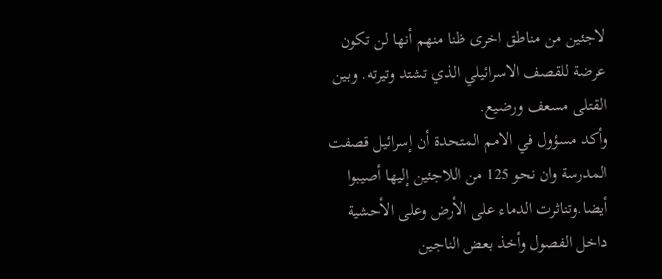لاجئين من مناطق اخرى ظنا منهم أنها لن تكون عرضة للقصف الاسرائيلي الذي تشتد وتيرته. وبين القتلى مسعف ورضيع.
وأكد مسؤول في الامم المتحدة أن إسرائيل قصفت المدرسة وان نحو 125 من اللاجئين إليها أصيبوا أيضا.وتناثرت الدماء على الأرض وعلى الأحشية داخل الفصول وأخذ بعض الناجين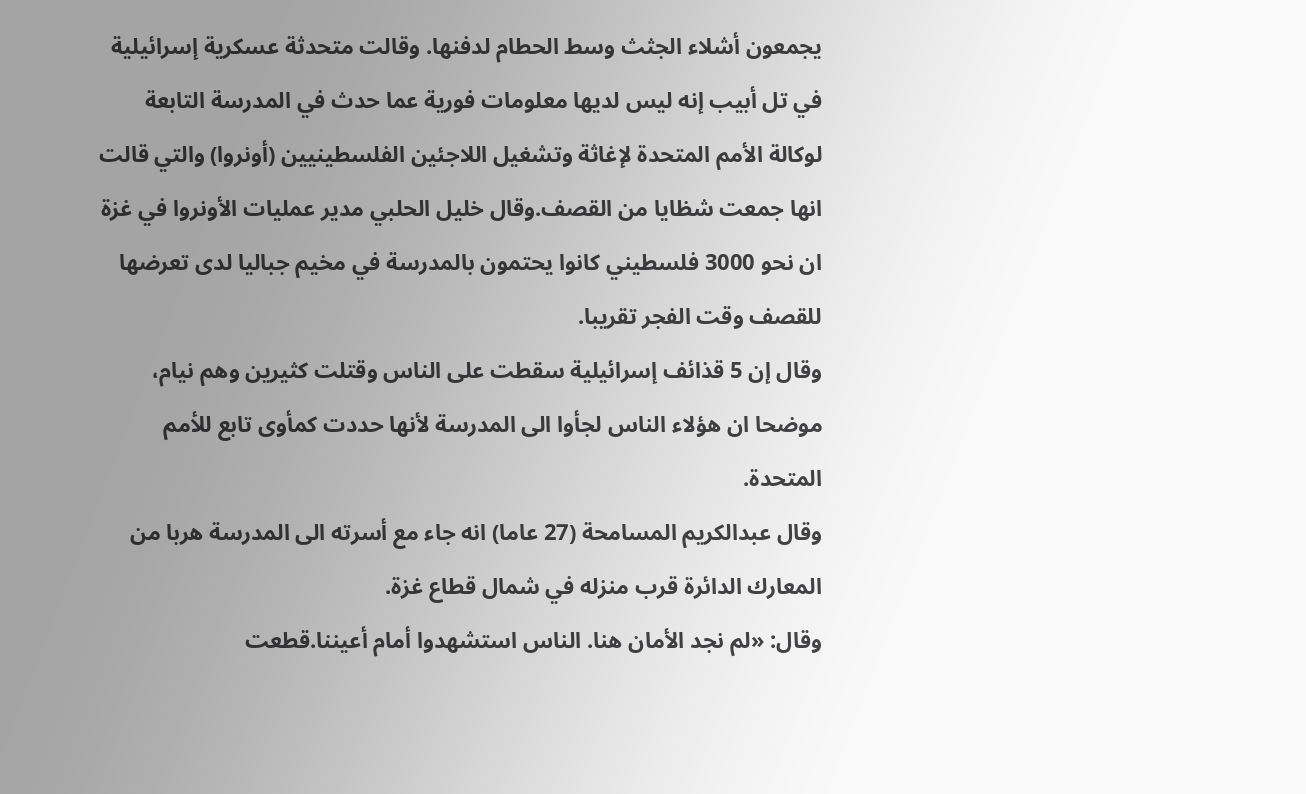يجمعون أشلاء الجثث وسط الحطام لدفنها. وقالت متحدثة عسكرية إسرائيلية في تل أبيب إنه ليس لديها معلومات فورية عما حدث في المدرسة التابعة لوكالة الأمم المتحدة لإغاثة وتشغيل اللاجئين الفلسطينيين (أونروا) والتي قالت انها جمعت شظايا من القصف.وقال خليل الحلبي مدير عمليات الأونروا في غزة ان نحو 3000 فلسطيني كانوا يحتمون بالمدرسة في مخيم جباليا لدى تعرضها للقصف وقت الفجر تقريبا.
وقال إن 5 قذائف إسرائيلية سقطت على الناس وقتلت كثيرين وهم نيام، موضحا ان هؤلاء الناس لجأوا الى المدرسة لأنها حددت كمأوى تابع للأمم المتحدة.
وقال عبدالكريم المسامحة (27 عاما) انه جاء مع أسرته الى المدرسة هربا من المعارك الدائرة قرب منزله في شمال قطاع غزة.
وقال: «لم نجد الأمان هنا. الناس استشهدوا أمام أعيننا.قطعت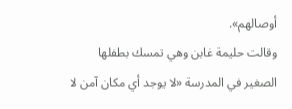أوصالهم».
وقالت حليمة غابن وهي تمسك بطفلها الصغير في المدرسة «لا يوجد أي مكان آمن لا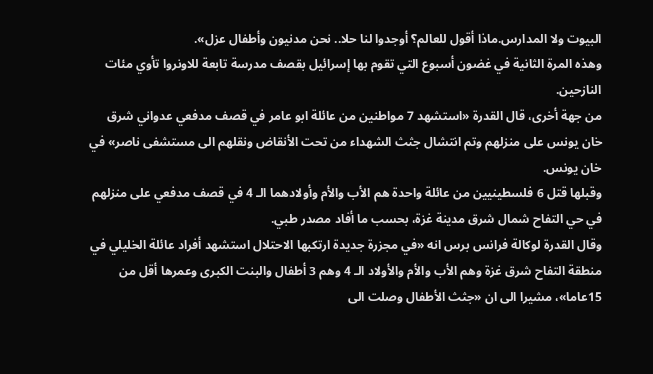البيوت ولا المدارس.ماذا أقول للعالم؟ أوجدوا لنا حلا.. نحن مدنيون وأطفال عزل».
وهذه المرة الثانية في غضون أسبوع التي تقوم بها إسرائيل بقصف مدرسة تابعة للاونروا تأوي مئات النازحين.
من جهة أخرى، قال القدرة «استشهد 7 مواطنين من عائلة ابو عامر في قصف مدفعي عدواني شرق خان يونس على منزلهم وتم انتشال جثث الشهداء من تحت الأنقاض ونقلهم الى مستشفى ناصر» في خان يونس.
وقبلها قتل 6 فلسطينيين من عائلة واحدة هم الأب والأم وأولادهما الـ 4 في قصف مدفعي على منزلهم في حي التفاح شمال شرق مدينة غزة، بحسب ما أفاد مصدر طبي.
وقال القدرة لوكالة فرانس برس انه «في مجزرة جديدة ارتكبها الاحتلال استشهد أفراد عائلة الخليلي في منطقة التفاح شرق غزة وهم الأب والأم والأولاد الـ 4 وهم 3 أطفال والبنت الكبرى وعمرها أقل من 15عاما»، مشيرا الى ان «جثث الأطفال وصلت الى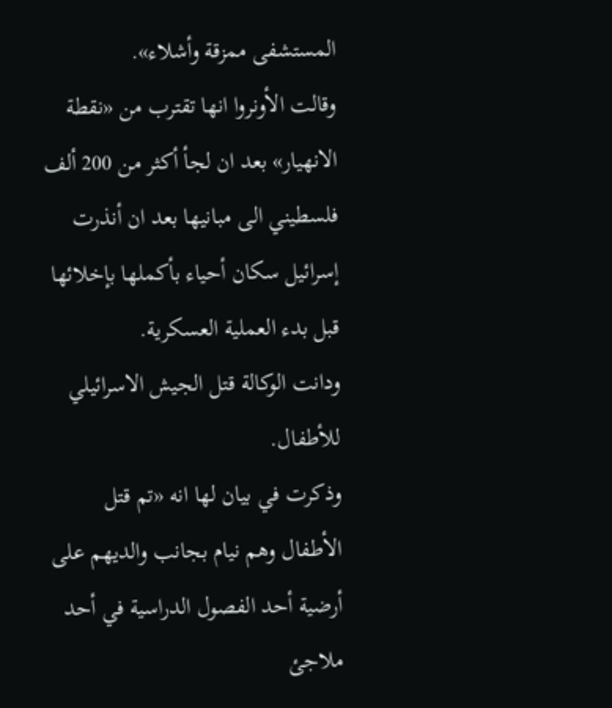المستشفى ممزقة وأشلاء».
وقالت الأونروا انها تقترب من «نقطة الانهيار» بعد ان لجأ أكثر من 200 ألف فلسطيني الى مبانيها بعد ان أنذرت إسرائيل سكان أحياء بأكملها بإخلائها قبل بدء العملية العسكرية.
ودانت الوكالة قتل الجيش الاسرائيلي للأطفال.
وذكرت في بيان لها انه «تم قتل الأطفال وهم نيام بجانب والديهم على أرضية أحد الفصول الدراسية في أحد ملاجئ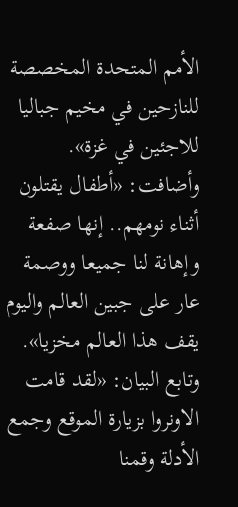الأمم المتحدة المخصصة للنازحين في مخيم جباليا للاجئين في غزة».
وأضافت: «أطفال يقتلون أثناء نومهم.. إنها صفعة وإهانة لنا جميعا ووصمة عار على جبين العالم واليوم يقف هذا العالم مخزيا». وتابع البيان: «لقد قامت الاونروا بزيارة الموقع وجمع الأدلة وقمنا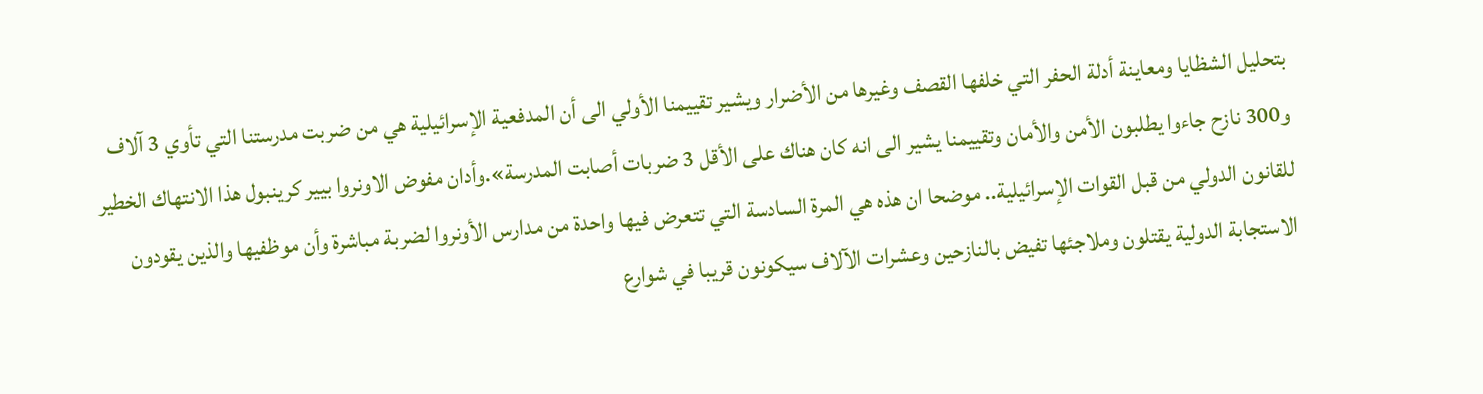بتحليل الشظايا ومعاينة أدلة الحفر التي خلفها القصف وغيرها من الأضرار ويشير تقييمنا الأولي الى أن المدفعية الإسرائيلية هي من ضربت مدرستنا التي تأوي 3 آلاف و300 نازح جاءوا يطلبون الأمن والأمان وتقييمنا يشير الى انه كان هناك على الأقل 3 ضربات أصابت المدرسة».وأدان مفوض الاونروا بيير كرينبول هذا الانتهاك الخطير للقانون الدولي من قبل القوات الإسرائيلية.. موضحا ان هذه هي المرة السادسة التي تتعرض فيها واحدة من مدارس الأونروا لضربة مباشرة وأن موظفيها والذين يقودون الاستجابة الدولية يقتلون وملاجئها تفيض بالنازحين وعشرات الآلاف سيكونون قريبا في شوارع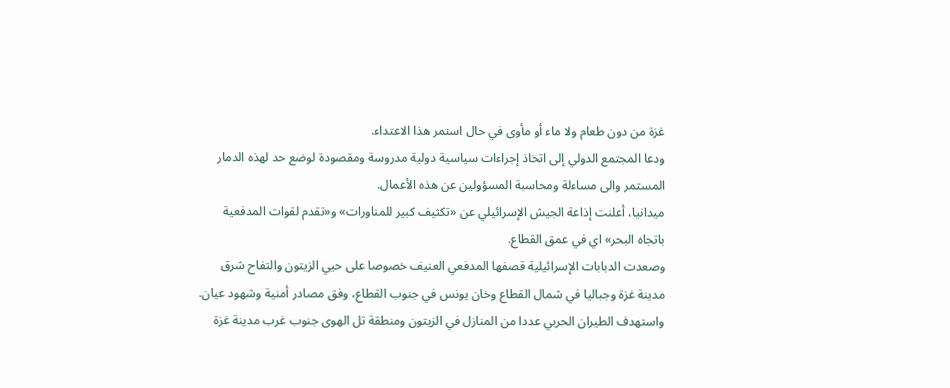غزة من دون طعام ولا ماء أو مأوى في حال استمر هذا الاعتداء.
ودعا المجتمع الدولي إلى اتخاذ إجراءات سياسية دولية مدروسة ومقصودة لوضع حد لهذه الدمار المستمر والى مساءلة ومحاسبة المسؤولين عن هذه الأعمال.
ميدانيا، أعلنت إذاعة الجيش الإسرائيلي عن «تكثيف كبير للمناورات» و«تقدم لقوات المدفعية باتجاه البحر» اي في عمق القطاع.
وصعدت الدبابات الإسرائيلية قصفها المدفعي العنيف خصوصا على حيي الزيتون والتفاح شرق مدينة غزة وجباليا في شمال القطاع وخان يونس في جنوب القطاع، وفق مصادر أمنية وشهود عيان.
واستهدف الطيران الحربي عددا من المنازل في الزيتون ومنطقة تل الهوى جنوب غرب مدينة غزة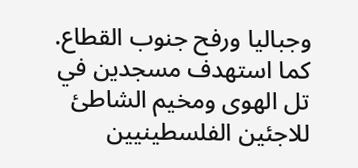وجباليا ورفح جنوب القطاع.
كما استهدف مسجدين في تل الهوى ومخيم الشاطئ للاجئين الفلسطينيين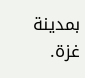بمدينة غزة.